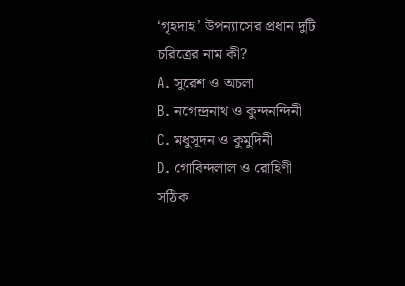‘গৃহদাহ’ উপন্যাসের প্রধান দুটি চরিত্রের নাম কী?
A. সুরেশ ও অচলা
B. নগেন্দ্রনাথ ও কুন্দনন্দিনী
C. মধুসূদন ও কুমুদিনী
D. গোবিন্দলাল ও রোহিণী
সঠিক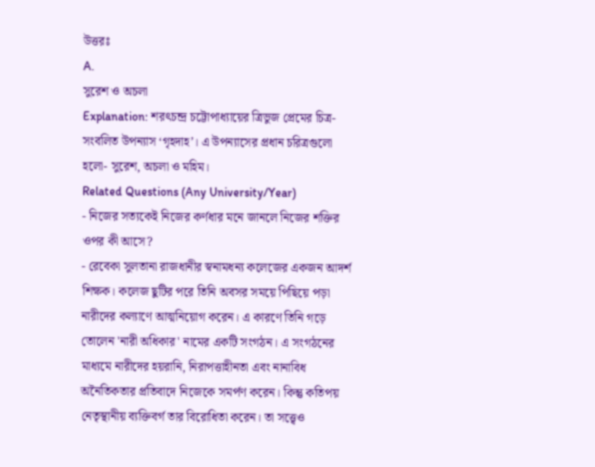উত্তরঃ
A.
সুরেশ ও অচলা
Explanation: শরৎচন্দ্র চট্টোপাধ্যায়ের ত্রিভুজ প্রেমের চিত্র-সংবলিত উপন্যাস ‘গৃহদাহ’। এ উপন্যাসের প্রধান চরিত্রগুলো হলো- সুরেশ, অচলা ও মহিম।
Related Questions (Any University/Year)
- নিজের সত্যকেই নিজের কর্ণধার মনে জানলে নিজের শক্তির ওপর কী আসে?
- রেবেকা সুলতানা রাজধানীর স্বনামধন্য কলেজের একজন আদর্শ শিক্ষক। কলেজ ছুটির পরে তিনি অবসর সময়ে পিছিয়ে পড়া নারীদের কল্যাণে আত্মনিয়োগ করেন। এ কারণে তিনি গড়ে তোলেন 'নারী অধিকার' নামের একটি সংগঠন। এ সংগঠনের মাধ্যমে নারীদের হয়রানি, নিরাপত্তাহীনতা এবং নানাবিধ অনৈতিকতার প্রতিবাদে নিজেকে সমর্পণ করেন। কিন্তু কতিপয় নেতৃস্থানীয় ব্যক্তিবর্গ তার বিরোধিতা করেন। তা সত্ত্বেও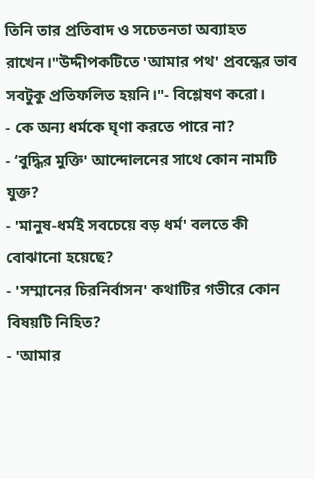তিনি তার প্রতিবাদ ও সচেতনতা অব্যাহত রাখেন।"উদ্দীপকটিতে 'আমার পথ' প্রবন্ধের ভাব সবটুকু প্রতিফলিত হয়নি।"- বিশ্লেষণ করো।
- কে অন্য ধর্মকে ঘৃণা করতে পারে না?
- ‘বুদ্ধির মুক্তি' আন্দোলনের সাথে কোন নামটি যুক্ত?
- 'মানুষ-ধর্মই সবচেয়ে বড় ধর্ম' বলতে কী বোঝানো হয়েছে?
- 'সম্মানের চিরনির্বাসন' কথাটির গভীরে কোন বিষয়টি নিহিত?
- 'আমার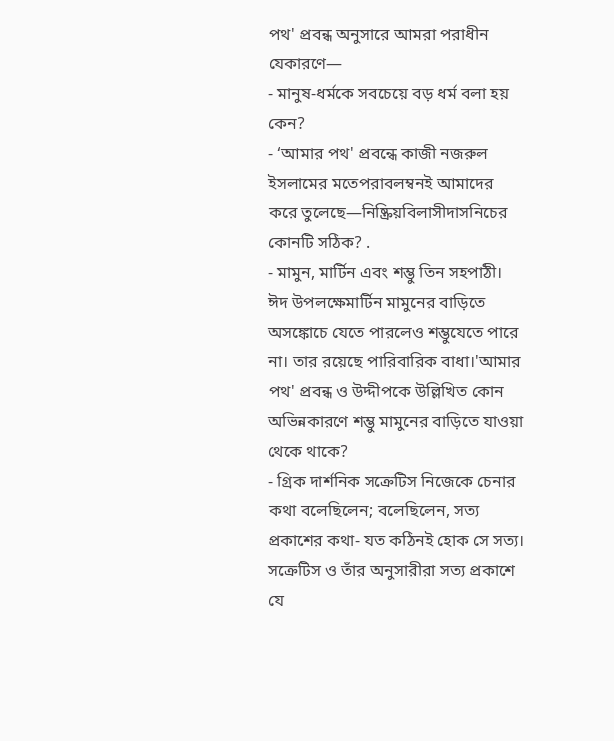পথ' প্রবন্ধ অনুসারে আমরা পরাধীন যেকারণে—
- মানুষ-ধর্মকে সবচেয়ে বড় ধর্ম বলা হয় কেন?
- ‘আমার পথ' প্রবন্ধে কাজী নজরুল ইসলামের মতেপরাবলম্বনই আমাদের করে তুলেছে—নিষ্ক্রিয়বিলাসীদাসনিচের কোনটি সঠিক? .
- মামুন, মার্টিন এবং শম্ভু তিন সহপাঠী। ঈদ উপলক্ষেমার্টিন মামুনের বাড়িতে অসঙ্কোচে যেতে পারলেও শম্ভুযেতে পারে না। তার রয়েছে পারিবারিক বাধা।'আমার পথ' প্রবন্ধ ও উদ্দীপকে উল্লিখিত কোন অভিন্নকারণে শম্ভু মামুনের বাড়িতে যাওয়া থেকে থাকে?
- গ্রিক দার্শনিক সক্রেটিস নিজেকে চেনার কথা বলেছিলেন; বলেছিলেন, সত্য প্রকাশের কথা- যত কঠিনই হোক সে সত্য। সক্রেটিস ও তাঁর অনুসারীরা সত্য প্রকাশে যে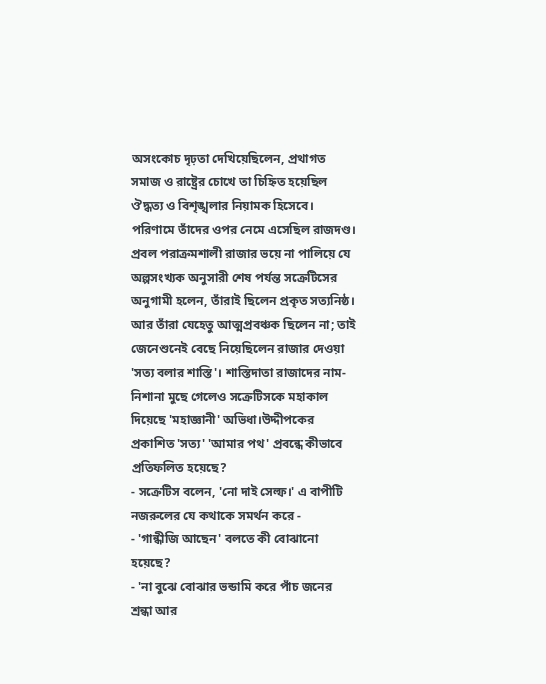অসংকোচ দৃঢ়তা দেখিয়েছিলেন, প্রথাগত সমাজ ও রাষ্ট্রের চোখে তা চিহ্নিত হয়েছিল ঔদ্ধত্য ও বিশৃঙ্খলার নিয়ামক হিসেবে। পরিণামে তাঁদের ওপর নেমে এসেছিল রাজদণ্ড। প্রবল পরাক্রমশালী রাজার ভয়ে না পালিয়ে যে অল্পসংখ্যক অনুসারী শেষ পর্যন্ত সক্রেটিসের অনুগামী হলেন, তাঁরাই ছিলেন প্রকৃত সত্যনিষ্ঠ। আর তাঁরা যেহেতু আত্মপ্রবঞ্চক ছিলেন না; তাই জেনেশুনেই বেছে নিয়েছিলেন রাজার দেওয়া 'সত্য বলার শাস্তি'। শাস্তিদাতা রাজাদের নাম-নিশানা মুছে গেলেও সক্রেটিসকে মহাকাল দিয়েছে 'মহাজ্ঞানী' অভিধা।উদ্দীপকের প্রকাশিত 'সত্য' 'আমার পথ' প্রবন্ধে কীভাবে প্রতিফলিত হয়েছে?
- সক্রেটিস বলেন, 'নো দাই সেল্ফ।' এ বাপীটি নজরুলের যে কথাকে সমর্থন করে -
- 'গান্ধীজি আছেন' বলতে কী বোঝানো হয়েছে?
- 'না বুঝে বোঝার ভন্ডামি করে পাঁচ জনের শ্রন্ধা আর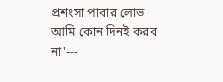প্রশংসা পাবার লোভ আমি কোন দিনই করব না'---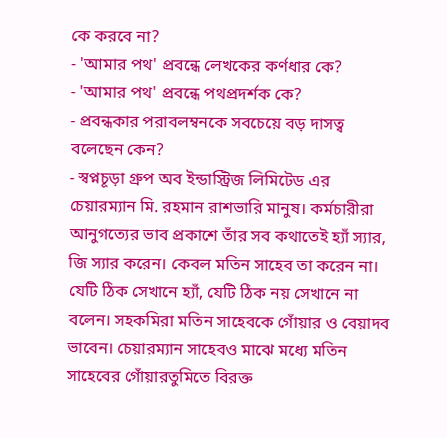কে করবে না?
- 'আমার পথ' প্রবন্ধে লেখকের কর্ণধার কে?
- 'আমার পথ' প্রবন্ধে পথপ্রদর্শক কে?
- প্রবন্ধকার পরাবলম্বনকে সবচেয়ে বড় দাসত্ব বলেছেন কেন?
- স্বপ্নচূড়া গ্রুপ অব ইন্ডাস্ট্রিজ লিমিটেড এর চেয়ারম্যান মি. রহমান রাশভারি মানুষ। কর্মচারীরা আনুগত্যের ভাব প্রকাশে তাঁর সব কথাতেই হ্যাঁ স্যার, জি স্যার করেন। কেবল মতিন সাহেব তা করেন না। যেটি ঠিক সেখানে হ্যাঁ, যেটি ঠিক নয় সেখানে না বলেন। সহকমিরা মতিন সাহেবকে গোঁয়ার ও বেয়াদব ভাবেন। চেয়ারম্যান সাহেবও মাঝে মধ্যে মতিন সাহেবের গোঁয়ারতুমিতে বিরক্ত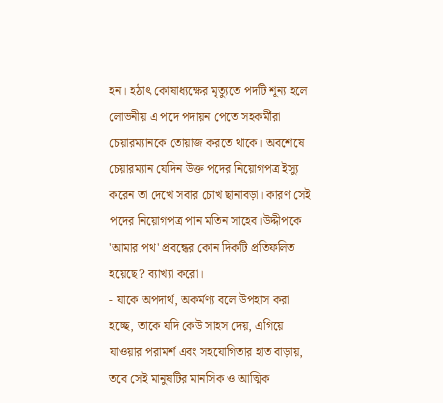হন। হঠাৎ কোষাধ্যক্ষের মৃত্যুতে পদটি শূন্য হলে লোভনীয় এ পদে পদায়ন পেতে সহকর্মীরা চেয়ারম্যানকে তোয়াজ করতে থাকে। অবশেষে চেয়ারম্যান যেদিন উক্ত পদের নিয়োগপত্র ইস্যু করেন তা দেখে সবার চোখ ছানাবড়া। কারণ সেই পদের নিয়োগপত্র পান মতিন সাহেব।উদ্দীপকে 'আমার পথ' প্রবন্ধের কোন দিকটি প্রতিফলিত হয়েছে? ব্যাখ্যা করো।
- যাকে অপদার্থ, অকর্মণ্য বলে উপহাস করা হচ্ছে, তাকে যদি কেউ সাহস দেয়, এগিয়ে যাওয়ার পরামর্শ এবং সহযোগিতার হাত বাড়ায়, তবে সেই মানুষটির মানসিক ও আত্মিক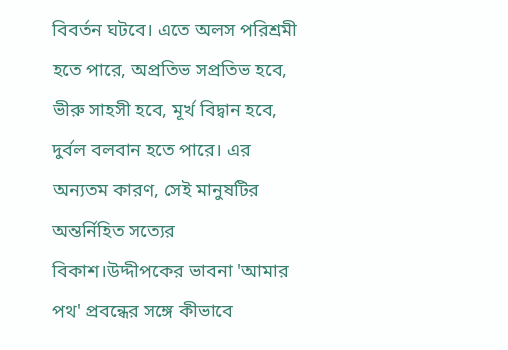বিবর্তন ঘটবে। এতে অলস পরিশ্রমী হতে পারে, অপ্রতিভ সপ্রতিভ হবে, ভীরু সাহসী হবে, মূর্খ বিদ্বান হবে, দুর্বল বলবান হতে পারে। এর অন্যতম কারণ, সেই মানুষটির অন্তর্নিহিত সত্যের বিকাশ।উদ্দীপকের ভাবনা 'আমার পথ' প্রবন্ধের সঙ্গে কীভাবে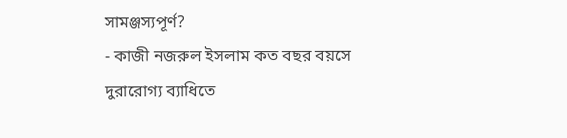সামঞ্জস্যপূর্ণ?
- কাজী নজরুল ইসলাম কত বছর বয়সে দুরারোগ্য ব্যাধিতে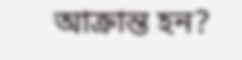আক্রান্ত হন?